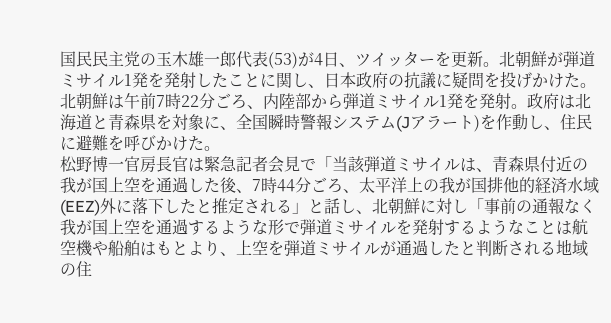国民民主党の玉木雄一郎代表(53)が4日、ツイッターを更新。北朝鮮が弾道ミサイル1発を発射したことに関し、日本政府の抗議に疑問を投げかけた。
北朝鮮は午前7時22分ごろ、内陸部から弾道ミサイル1発を発射。政府は北海道と青森県を対象に、全国瞬時警報システム(Jアラート)を作動し、住民に避難を呼びかけた。
松野博一官房長官は緊急記者会見で「当該弾道ミサイルは、青森県付近の我が国上空を通過した後、7時44分ごろ、太平洋上の我が国排他的経済水域(EEZ)外に落下したと推定される」と話し、北朝鮮に対し「事前の通報なく我が国上空を通過するような形で弾道ミサイルを発射するようなことは航空機や船舶はもとより、上空を弾道ミサイルが通過したと判断される地域の住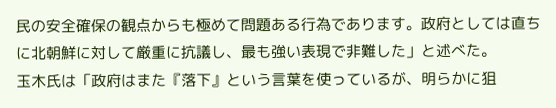民の安全確保の観点からも極めて問題ある行為であります。政府としては直ちに北朝鮮に対して厳重に抗議し、最も強い表現で非難した」と述べた。
玉木氏は「政府はまた『落下』という言葉を使っているが、明らかに狙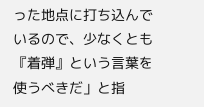った地点に打ち込んでいるので、少なくとも『着弾』という言葉を使うべきだ」と指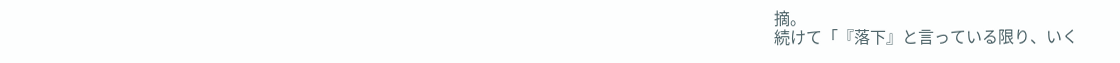摘。
続けて「『落下』と言っている限り、いく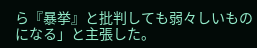ら『暴挙』と批判しても弱々しいものになる」と主張した。